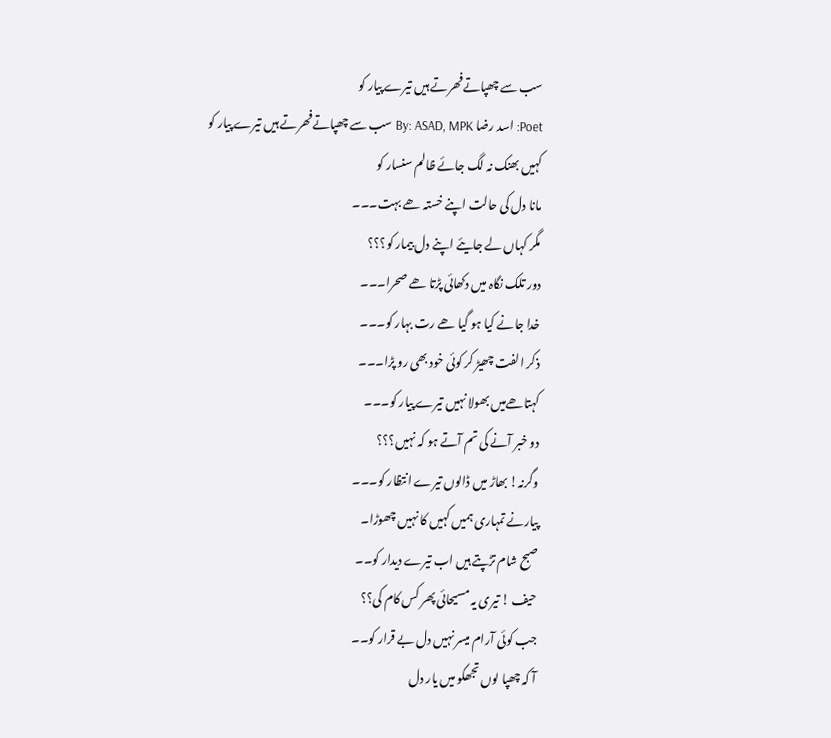سب سے چھپاتےفھرتے ہیں تیرے پیار کو
Poet: اسد رضا By: ASAD, MPK سب سے چھپاتےفھرتے ہیں تیرے پیار کو
کہیں بھنک نہ لگ جائے ظالم سنسار کو
مانا دل کی حالت اپنے خستہ ھے بہت۔۔۔
مگر کہاں لے جایئے اپنے دل بیمار کو؟؟؟
دور تلک نگاہ میں دکھائی پڑتا ھے صحرا۔۔۔
خدا جانے کیا ہو گیا ھے رت بہار کو۔۔۔
ذکر الفت چھیڑ کر کوئی خود بھی رو پڑا۔۔۔
کہتاھےمیں بھولا نہیں تیرے پیار کو۔۔۔
دو خبر آنے کی تم آتے ہو کہ نہیں؟؟؟
وگرنہ! بھاڑ میں ڈالوں تیرے انتظار کو۔۔۔
پیارنے تمہاری ہمیں کہیں کا نہیں چھوڑا۔
صبح شام تڑپتے ہیں اب تیرے دیدار کو۔۔
حیف ! تیری یہ مسیحائی پھر کس کام کی؟؟
جب کوئی آرام میسر نہیں دل بے قرار کو۔۔
آ کہ چھپا لوں تجھکو میں یار دل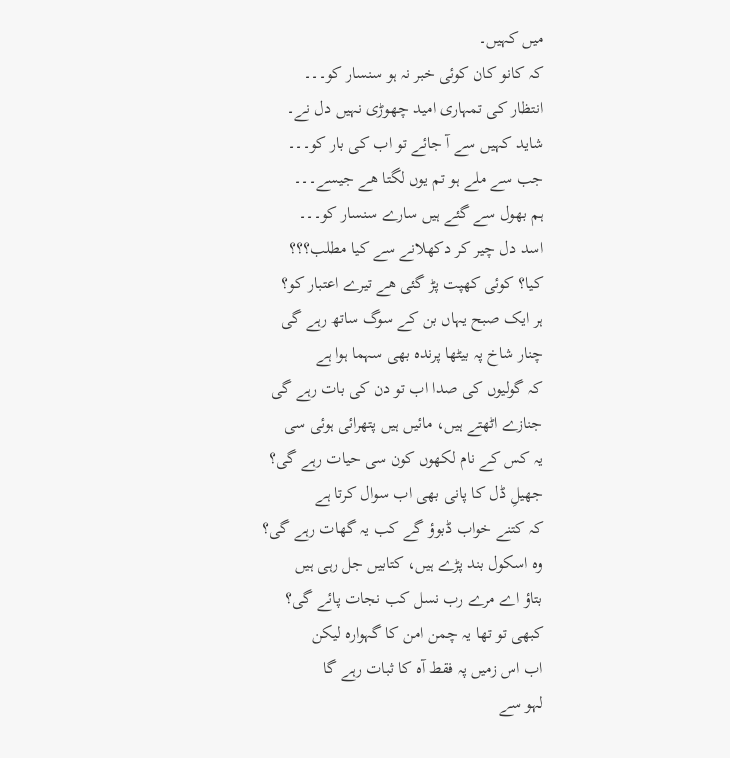میں کہیں۔
کہ کانو کان کوئی خبر نہ ہو سنسار کو۔۔۔
انتظار کی تمہاری امید چھوڑی نہیں دل نے۔
شاید کہیں سے آ جائے تو اب کی بار کو۔۔۔
جب سے ملے ہو تم یوں لگتا ھے جیسے۔۔۔
ہم بھول سے گئے ہیں سارے سنسار کو۔۔۔
اسد دل چیر کر دکھلانے سے کیا مطلب؟؟؟
کیا؟ کوئی کھپت پڑ گئی ھے تیرے اعتبار کو؟
ہر ایک صبح یہاں بن کے سوگ ساتھ رہے گی
چنار شاخ پہ بیٹھا پرندہ بھی سہما ہوا ہے
کہ گولیوں کی صدا اب تو دن کی بات رہے گی
جنازے اٹھتے ہیں، مائیں ہیں پتھرائی ہوئی سی
یہ کس کے نام لکھوں کون سی حیات رہے گی؟
جھیلِ ڈل کا پانی بھی اب سوال کرتا ہے
کہ کتنے خواب ڈبوؤ گے کب یہ گھات رہے گی؟
وہ اسکول بند پڑے ہیں، کتابیں جل رہی ہیں
بتاؤ اے مرے رب نسل کب نجات پائے گی؟
کبھی تو تھا یہ چمن امن کا گہوارہ لیکن
اب اس زمیں پہ فقط آہ کا ثبات رہے گا
لہو سے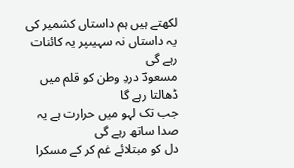لکھتے ہیں ہم داستاں کشمیر کی
یہ داستاں نہ سہیںپر یہ کائنات رہے گی
مسعودؔ دردِ وطن کو قلم میں ڈھالتا رہے گا
جب تک لہو میں حرارت ہے یہ صدا ساتھ رہے گی
دل کو مبتلائے غم کر کے مسکرا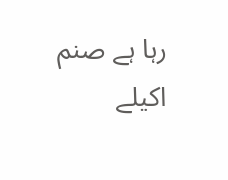رہا ہے صنم
اکیلے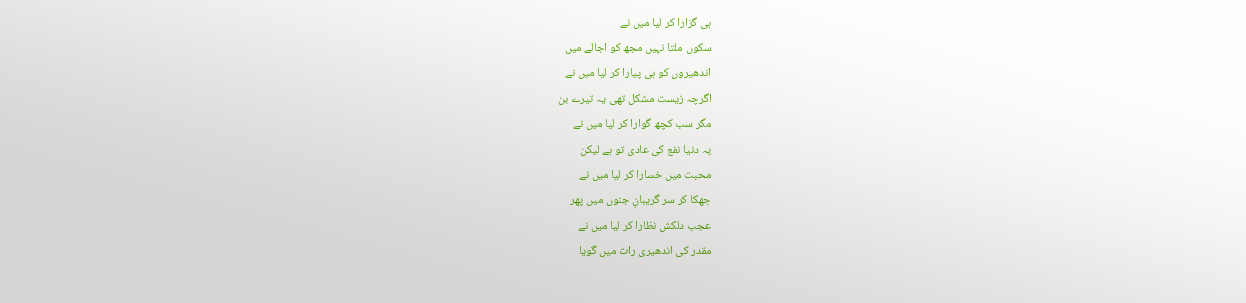ہی گزارا کر لیا میں نے
سکوں ملتا نہیں مجھ کو اجالے میں
اندھیروں کو ہی پیارا کر لیا میں نے
اگرچہ زیست مشکل تھی یہ تیرے بن
مگر سب کچھ گوارا کر لیا میں نے
یہ دنیا نفع کی عادی تو ہے لیکن
محبت میں خسارا کر لیا میں نے
جھکا کر سر گریبانِ جنوں میں پھر
عجب دلکش نظارا کر لیا میں نے
مقدر کی اندھیری رات میں گویا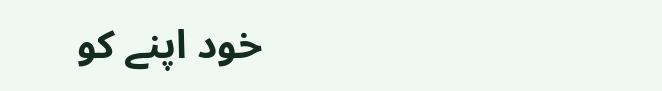خود اپنے کو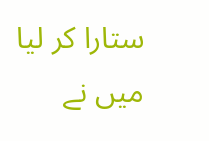ستارا کر لیا میں نے